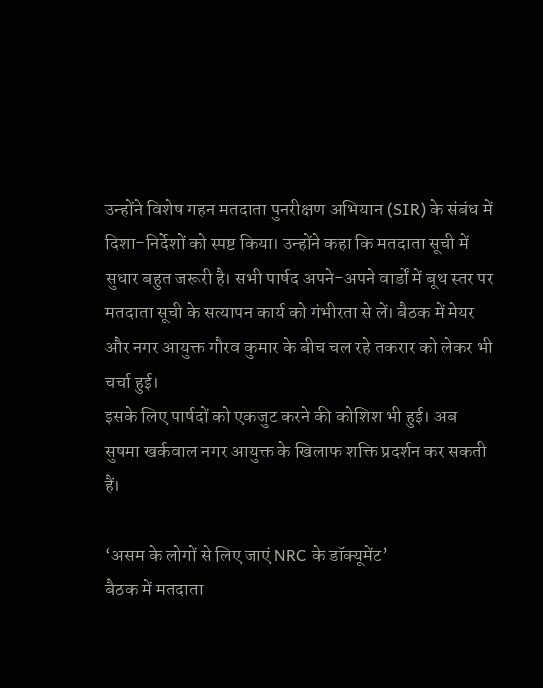उन्होंने विशेष गहन मतदाता पुनरीक्षण अभियान (SIR) के संबंध में दिशा-निर्देशों को स्पष्ट किया। उन्होंने कहा कि मतदाता सूची में सुधार बहुत जरूरी है। सभी पार्षद अपने-अपने वार्डों में बूथ स्तर पर मतदाता सूची के सत्यापन कार्य को गंभीरता से लें। बैठक में मेयर और नगर आयुक्त गौरव कुमार के बीच चल रहे तकरार को लेकर भी चर्चा हुई।
इसके लिए पार्षदों को एकजुट करने की कोशिश भी हुई। अब सुषमा खर्कवाल नगर आयुक्त के खिलाफ शक्ति प्रदर्शन कर सकती हैं।

‘असम के लोगों से लिए जाएं NRC के डॉक्यूमेंट’
बैठक में मतदाता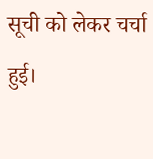सूची को लेकर चर्चा हुई।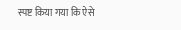स्पष्ट किया गया कि ऐसे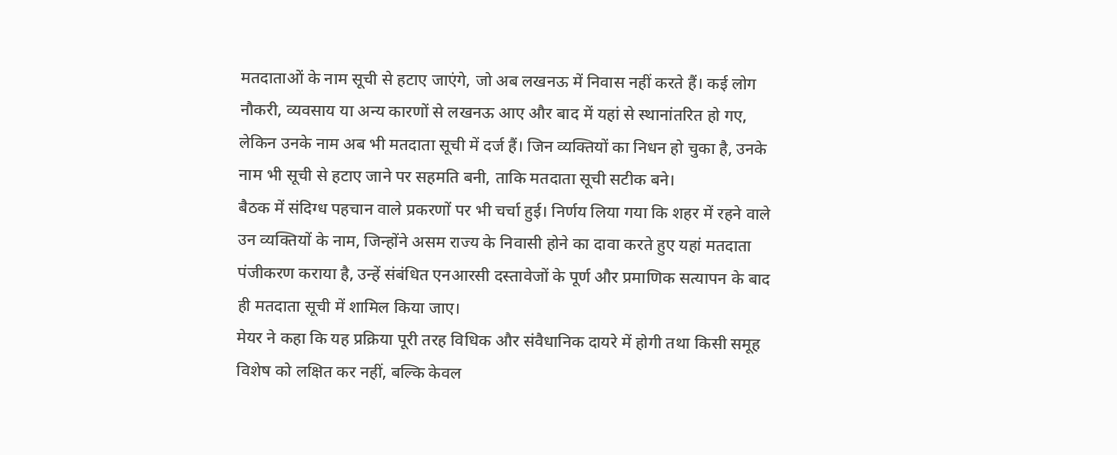मतदाताओं के नाम सूची से हटाए जाएंगे, जो अब लखनऊ में निवास नहीं करते हैं। कई लोग नौकरी, व्यवसाय या अन्य कारणों से लखनऊ आए और बाद में यहां से स्थानांतरित हो गए, लेकिन उनके नाम अब भी मतदाता सूची में दर्ज हैं। जिन व्यक्तियों का निधन हो चुका है, उनके नाम भी सूची से हटाए जाने पर सहमति बनी, ताकि मतदाता सूची सटीक बने।
बैठक में संदिग्ध पहचान वाले प्रकरणों पर भी चर्चा हुई। निर्णय लिया गया कि शहर में रहने वाले उन व्यक्तियों के नाम, जिन्होंने असम राज्य के निवासी होने का दावा करते हुए यहां मतदाता पंजीकरण कराया है, उन्हें संबंधित एनआरसी दस्तावेजों के पूर्ण और प्रमाणिक सत्यापन के बाद ही मतदाता सूची में शामिल किया जाए।
मेयर ने कहा कि यह प्रक्रिया पूरी तरह विधिक और संवैधानिक दायरे में होगी तथा किसी समूह विशेष को लक्षित कर नहीं, बल्कि केवल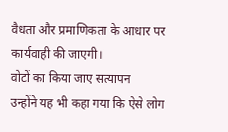वैधता और प्रमाणिकता के आधार पर कार्यवाही की जाएगी।
वोटों का किया जाए सत्यापन
उन्होंने यह भी कहा गया कि ऐसे लोग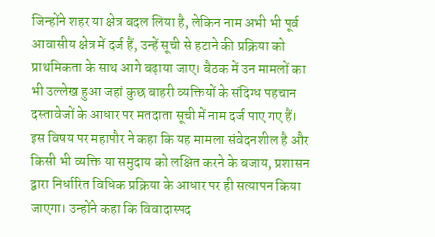जिन्होंने शहर या क्षेत्र बदल लिया है, लेकिन नाम अभी भी पूर्व आवासीय क्षेत्र में दर्ज हैं, उन्हें सूची से हटाने की प्रक्रिया को प्राथमिकता के साथ आगे बढ़ाया जाए। बैठक में उन मामलों का भी उल्लेख हुआ जहां कुछ बाहरी व्यक्तियों के संदिग्ध पहचान दस्तावेजों के आधार पर मतदाता सूची में नाम दर्ज पाए गए हैं।
इस विषय पर महापौर ने कहा कि यह मामला संवेदनशील है और किसी भी व्यक्ति या समुदाय को लक्षित करने के बजाय, प्रशासन द्वारा निर्धारित विधिक प्रक्रिया के आधार पर ही सत्यापन किया जाएगा। उन्होंने कहा कि विवादास्पद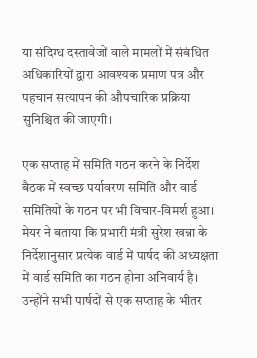या संदिग्ध दस्तावेजों वाले मामलों में संबंधित अधिकारियों द्वारा आवश्यक प्रमाण पत्र और पहचान सत्यापन की औपचारिक प्रक्रिया सुनिश्चित की जाएगी।

एक सप्ताह में समिति गठन करने के निर्देश
बैठक में स्वच्छ पर्यावरण समिति और वार्ड समितियों के गठन पर भी विचार-विमर्श हुआ। मेयर ने बताया कि प्रभारी मंत्री सुरेश खन्ना के निर्देशानुसार प्रत्येक वार्ड में पार्षद की अध्यक्षता में वार्ड समिति का गठन होना अनिवार्य है। उन्होंने सभी पार्षदों से एक सप्ताह के भीतर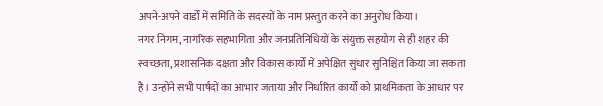अपने-अपने वार्डों में समिति के सदस्यों के नाम प्रस्तुत करने का अनुरोध किया।
नगर निगम, नागरिक सहभागिता और जनप्रतिनिधियों के संयुक्त सहयोग से ही शहर की स्वच्छता, प्रशासनिक दक्षता और विकास कार्यों में अपेक्षित सुधार सुनिश्चित किया जा सकता है। उन्होंने सभी पार्षदों का आभार जताया और निर्धारित कार्यों को प्राथमिकता के आधार पर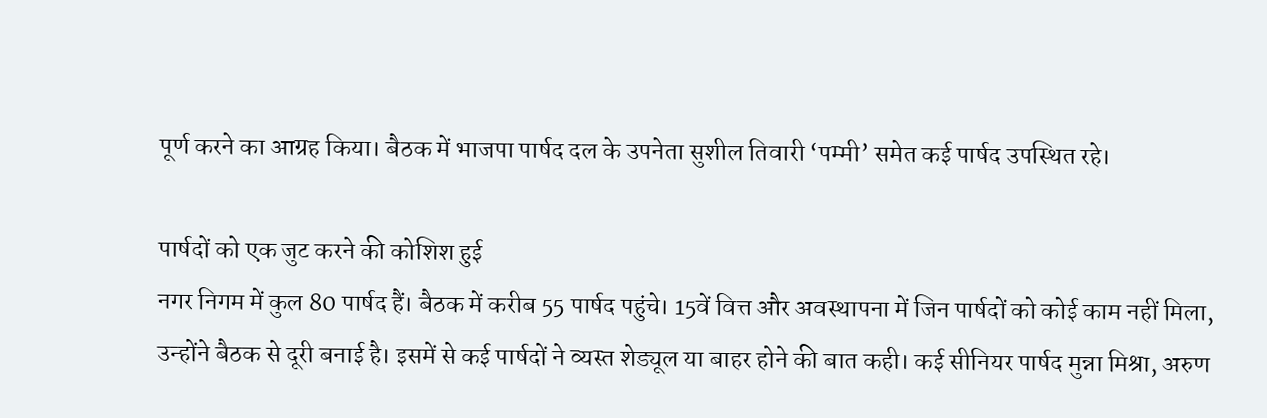पूर्ण करने का आग्रह किया। बैठक में भाजपा पार्षद दल के उपनेता सुशील तिवारी ‘पम्मी’ समेत कई पार्षद उपस्थित रहे।

पार्षदों को एक जुट करने की कोशिश हुई
नगर निगम में कुल 80 पार्षद हैं। बैठक में करीब 55 पार्षद पहुंचे। 15वें वित्त और अवस्थापना में जिन पार्षदों को कोई काम नहीं मिला, उन्होंने बैठक से दूरी बनाई है। इसमें से कई पार्षदों ने व्यस्त शेड्यूल या बाहर होने की बात कही। कई सीनियर पार्षद मुन्ना मिश्रा, अरुण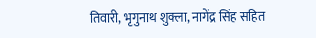तिवारी, भृगुनाथ शुक्ला, नागेंद्र सिंह सहित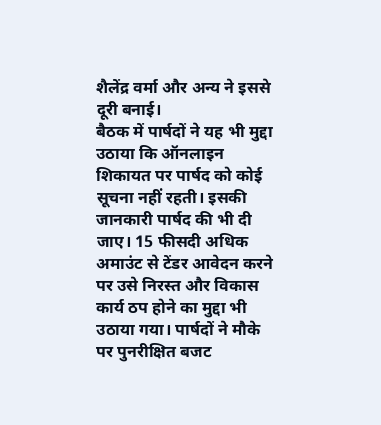शैलेंद्र वर्मा और अन्य ने इससे दूरी बनाई।
बैठक में पार्षदों ने यह भी मुद्दा उठाया कि ऑनलाइन शिकायत पर पार्षद को कोई सूचना नहीं रहती। इसकी जानकारी पार्षद की भी दी जाए। 15 फीसदी अधिक अमाउंट से टेंडर आवेदन करने पर उसे निरस्त और विकास कार्य ठप होने का मुद्दा भी उठाया गया। पार्षदों ने मौके पर पुनरीक्षित बजट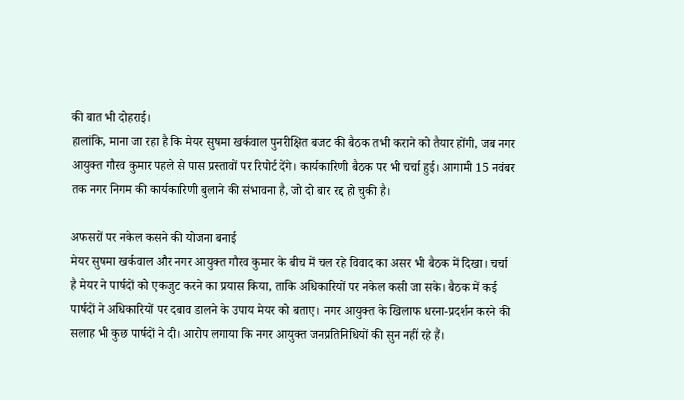की बात भी दोहराई।
हालांकि, माना जा रहा है कि मेयर सुषमा खर्कवाल पुनरीक्षित बजट की बैठक तभी कराने को तैयार होंगी, जब नगर आयुक्त गौरव कुमार पहले से पास प्रस्तावों पर रिपोर्ट देंगे। कार्यकारिणी बैठक पर भी चर्चा हुई। आगामी 15 नवंबर तक नगर निगम की कार्यकारिणी बुलाने की संभावना है, जो दो बार रद्द हो चुकी है।

अफसरों पर नकेल कसने की योजना बनाई
मेयर सुषमा खर्कवाल और नगर आयुक्त गौरव कुमार के बीच में चल रहे विवाद का असर भी बैठक में दिखा। चर्चा है मेयर ने पार्षदों को एकजुट करने का प्रयास किया, ताकि अधिकारियों पर नकेल कसी जा सके। बैठक में कई पार्षदों ने अधिकारियों पर दबाव डालने के उपाय मेयर को बताए। नगर आयुक्त के खिलाफ धरना-प्रदर्शन करने की सलाह भी कुछ पार्षदों ने दी। आरोप लगाया कि नगर आयुक्त जनप्रतिनिधियों की सुन नहीं रहे हैं।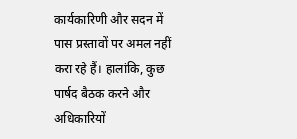कार्यकारिणी और सदन में पास प्रस्तावों पर अमल नहीं करा रहे हैं। हालांकि, कुछ पार्षद बैठक करने और अधिकारियों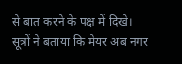से बात करने के पक्ष में दिखे।
सूत्रों ने बताया कि मेयर अब नगर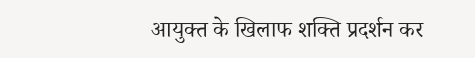आयुक्त के खिलाफ शक्ति प्रदर्शन कर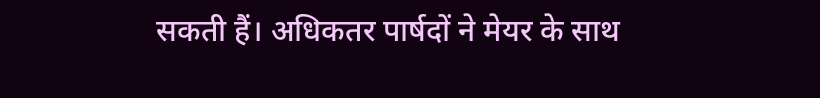सकती हैं। अधिकतर पार्षदों ने मेयर के साथ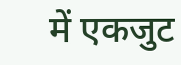में एकजुट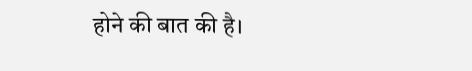होने की बात की है।